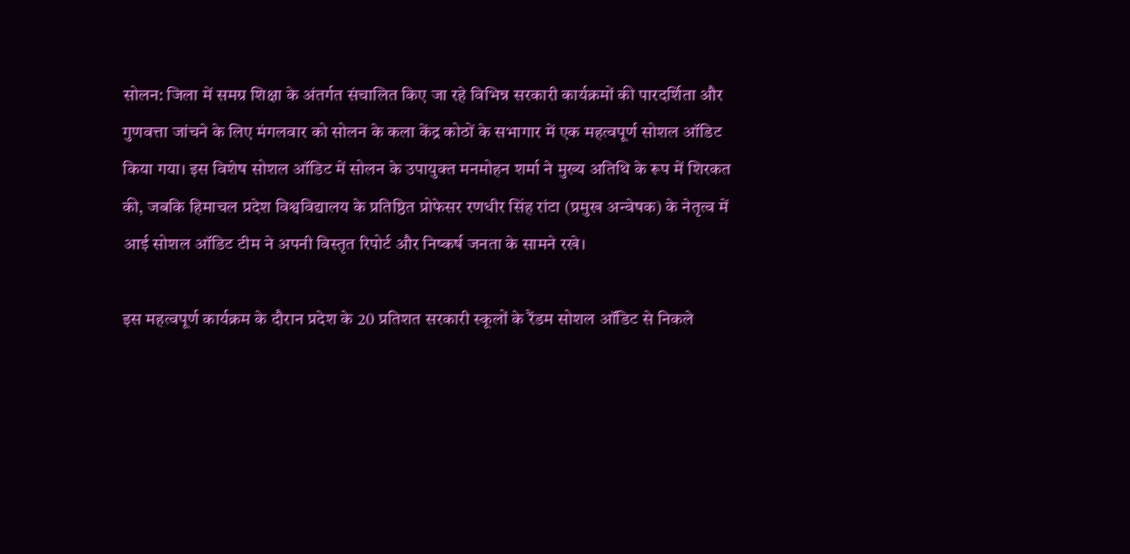सोलन: जिला में समग्र शिक्षा के अंतर्गत संचालित किए जा रहे विभिन्न सरकारी कार्यक्रमों की पारदर्शिता और गुणवत्ता जांचने के लिए मंगलवार को सोलन के कला केंद्र कोठों के सभागार में एक महत्वपूर्ण सोशल ऑडिट किया गया। इस विशेष सोशल ऑडिट में सोलन के उपायुक्त मनमोहन शर्मा ने मुख्य अतिथि के रूप में शिरकत की, जबकि हिमाचल प्रदेश विश्वविद्यालय के प्रतिष्ठित प्रोफेसर रणधीर सिंह रांटा (प्रमुख अन्वेषक) के नेतृत्व में आई सोशल ऑडिट टीम ने अपनी विस्तृत रिपोर्ट और निष्कर्ष जनता के सामने रखे।

इस महत्वपूर्ण कार्यक्रम के दौरान प्रदेश के 20 प्रतिशत सरकारी स्कूलों के रैंडम सोशल ऑडिट से निकले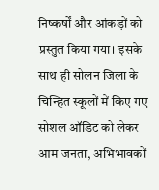निष्कर्षों और आंकड़ों को प्रस्तुत किया गया। इसके साथ ही सोलन जिला के चिन्हित स्कूलों में किए गए सोशल ऑडिट को लेकर आम जनता, अभिभावकों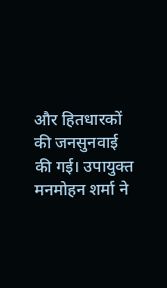और हितधारकों की जनसुनवाई की गई। उपायुक्त मनमोहन शर्मा ने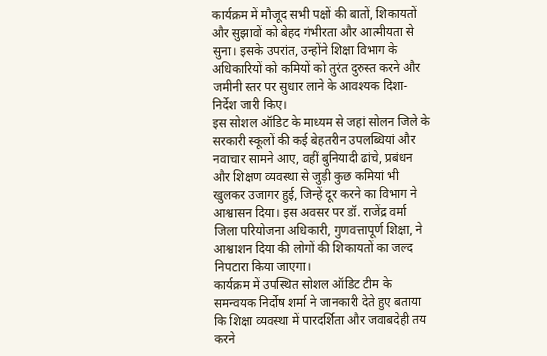कार्यक्रम में मौजूद सभी पक्षों की बातों, शिकायतों और सुझावों को बेहद गंभीरता और आत्मीयता से सुना। इसके उपरांत, उन्होंने शिक्षा विभाग के अधिकारियों को कमियों को तुरंत दुरुस्त करने और जमीनी स्तर पर सुधार लाने के आवश्यक दिशा-निर्देश जारी किए।
इस सोशल ऑडिट के माध्यम से जहां सोलन जिले के सरकारी स्कूलों की कई बेहतरीन उपलब्धियां और नवाचार सामने आए, वहीं बुनियादी ढांचे, प्रबंधन और शिक्षण व्यवस्था से जुड़ी कुछ कमियां भी खुलकर उजागर हुई, जिन्हें दूर करने का विभाग ने आश्वासन दिया। इस अवसर पर डॉ. राजेंद्र वर्मा जिला परियोजना अधिकारी, गुणवत्तापूर्ण शिक्षा, ने आश्वाशन दिया की लोगों की शिकायतों का जल्द निपटारा किया जाएगा।
कार्यक्रम में उपस्थित सोशल ऑडिट टीम के समन्वयक निर्दोष शर्मा ने जानकारी देते हुए बताया कि शिक्षा व्यवस्था में पारदर्शिता और जवाबदेही तय करने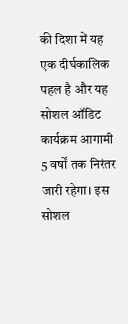की दिशा में यह एक दीर्घकालिक पहल है और यह सोशल ऑडिट कार्यक्रम आगामी 5 वर्षों तक निरंतर जारी रहेगा। इस सोशल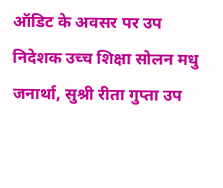ऑडिट के अवसर पर उप निदेशक उच्च शिक्षा सोलन मधु जनार्था, सुश्री रीता गुप्ता उप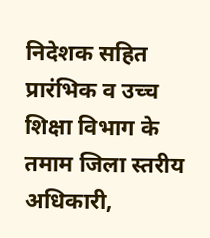निदेशक सहित प्रारंभिक व उच्च शिक्षा विभाग के तमाम जिला स्तरीय अधिकारी,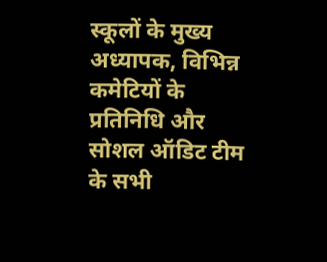स्कूलों के मुख्य अध्यापक, विभिन्न कमेटियों के प्रतिनिधि और सोशल ऑडिट टीम के सभी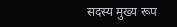सदस्य मुख्य रूप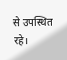से उपस्थित रहे।